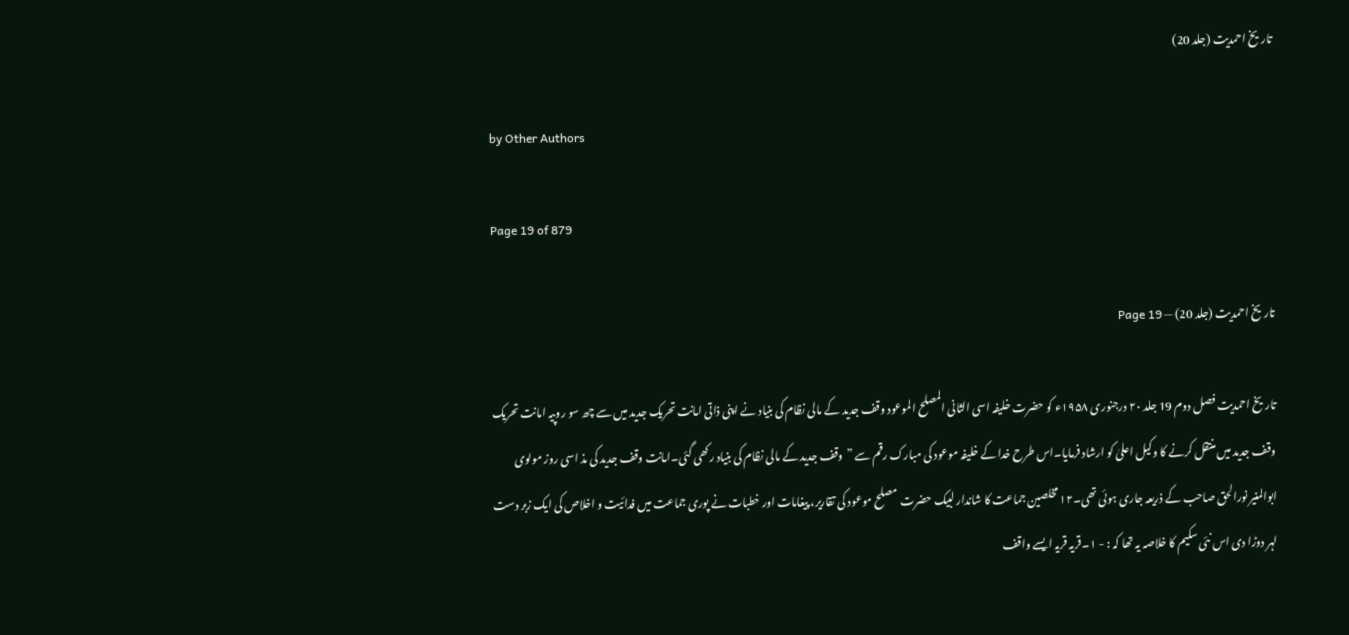تاریخ احمدیت (جلد 20)

by Other Authors

Page 19 of 879

تاریخ احمدیت (جلد 20) — Page 19

تاریخ احمدیت فصل دوم 19 جلد ۲۰ درجنوری ۱۹۵۸ء کو حضرت خلیفہ اسی الثانی المصلح الموعود وقف جدید کے مالی نظام کی بنیاد نے اپنی ذاتی امانت تحریک جدید میں سے چھ سو روپیہ امانت تحریک وقف جدید میں منتقل کرنے کا وکیل اعلیٰ کو ارشاد فرمایا۔اس طرح خدا کے خلیفہ موعود کی مبارک رقم سے ”وقف جدید کے مالی نظام کی بنیاد رکھی گئی۔امانت وقف جدید کی مذ اسی روز مولوی ابوالمنیر نورالحق صاحب کے ذریعہ جاری ہوئی تھی۔۱۲ مخلصین جماعت کا شاندار لبیک حضرت مصلح موعود کی تقاریر، پیغامات اور خطبات نے پوری جماعت میں فدائیت و اخلاص کی ایک زبر دست لہر دوڑا دی اس نئی سکیم کا خلاصہ یہ تھا کہ : - ۱۔قریہ قریہ ایسے واقف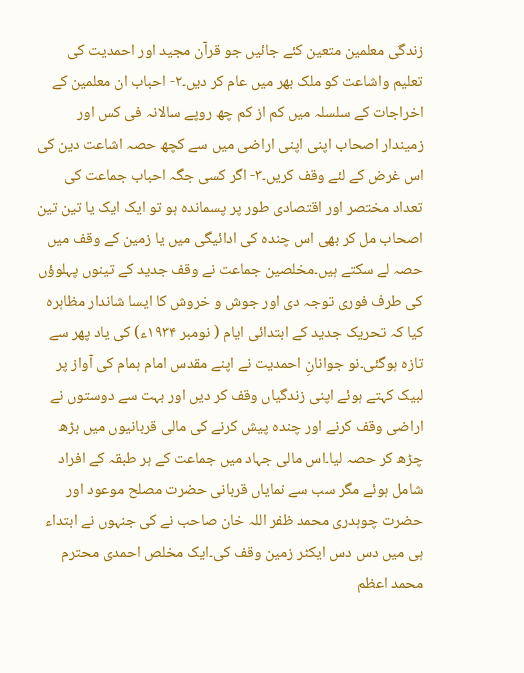زندگی معلمین متعین کئے جائیں جو قرآن مجید اور احمدیت کی تعلیم واشاعت کو ملک بھر میں عام کر دیں۔۲- احباب ان معلمین کے اخراجات کے سلسلہ میں کم از کم چھ روپے سالانہ فی کس اور زمیندار اصحاب اپنی اپنی اراضی میں سے کچھ حصہ اشاعت دین کی اس غرض کے لئے وقف کریں۔۳- اگر کسی جگہ احباب جماعت کی تعداد مختصر اور اقتصادی طور پر پسماندہ ہو تو ایک ایک یا تین تین اصحاب مل کر بھی اس چندہ کی ادائیگی میں یا زمین کے وقف میں حصہ لے سکتے ہیں۔مخلصین جماعت نے وقف جدید کے تینوں پہلوؤں کی طرف فوری توجہ دی اور جوش و خروش کا ایسا شاندار مظاہرہ کیا کہ تحریک جدید کے ابتدائی ایام ( نومبر ۱۹۳۴ء) کی یاد پھر سے تازہ ہوگئی۔نو جوانانِ احمدیت نے اپنے مقدس امام ہمام کی آواز پر لبیک کہتے ہوئے اپنی زندگیاں وقف کر دیں اور بہت سے دوستوں نے اراضی وقف کرنے اور چندہ پیش کرنے کی مالی قربانیوں میں بڑھ چڑھ کر حصہ لیا۔اس مالی جہاد میں جماعت کے ہر طبقہ کے افراد شامل ہوئے مگر سب سے نمایاں قربانی حضرت مصلح موعود اور حضرت چوہدری محمد ظفر اللہ خان صاحب نے کی جنہوں نے ابتداء ہی میں دس دس ایکٹر زمین وقف کی۔ایک مخلص احمدی محترم محمد اعظم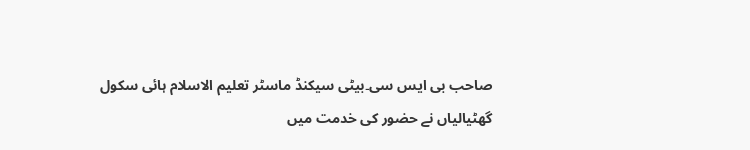صاحب بی ایس سی۔بیٹی سیکنڈ ماسٹر تعلیم الاسلام ہائی سکول گھٹیالیاں نے حضور کی خدمت میں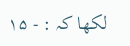لکھا کہ : - ۱۵